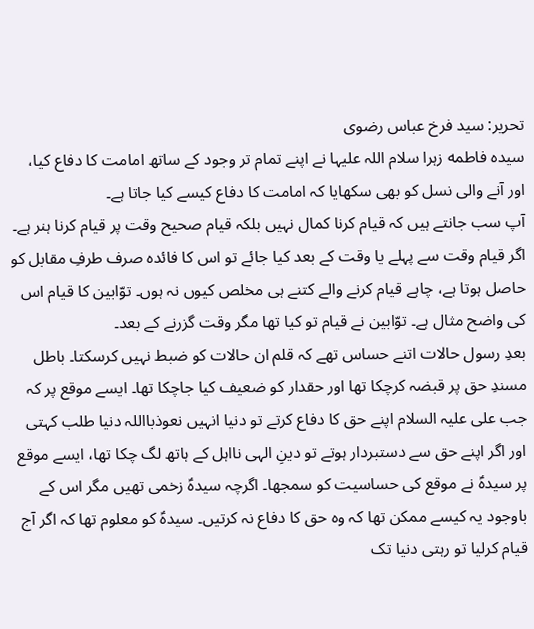تحریر: سید فرخ عباس رضوی
سیده فاطمه زہرا سلام اللہ علیہا نے اپنے تمام تر وجود کے ساتھ امامت کا دفاع کیا، اور آنے والی نسل کو بھی سکھایا کہ امامت کا دفاع کیسے کیا جاتا ہے۔
آپ سب جانتے ہیں کہ قیام کرنا کمال نہیں بلکہ قیام صحیح وقت پر قیام کرنا ہنر ہے۔ اگر قیام وقت سے پہلے یا وقت کے بعد کیا جائے تو اس کا فائدہ صرف طرفِ مقابل کو حاصل ہوتا ہے، چاہے قیام کرنے والے کتنے ہی مخلص کیوں نہ ہوں۔ توّابین کا قیام اس کی واضح مثال ہے۔ توّابین نے قیام تو کیا تھا مگر وقت گزرنے کے بعد۔
بعدِ رسول حالات اتنے حساس تھے کہ قلم ان حالات کو ضبط نہیں کرسکتا۔ باطل مسندِ حق پر قبضہ کرچکا تھا اور حقدار کو ضعیف کیا جاچکا تھا۔ ایسے موقع پر کہ جب علی علیہ السلام اپنے حق کا دفاع کرتے تو دنیا انہیں نعوذبااللہ دنیا طلب کہتی اور اگر اپنے حق سے دستبردار ہوتے تو دینِ الہی نااہل کے ہاتھ لگ چکا تھا، ایسے موقع پر سیدہؑ نے موقع کی حساسیت کو سمجھا۔ اگرچہ سیدہؑ زخمی تھیں مگر اس کے باوجود یہ کیسے ممکن تھا کہ وہ حق کا دفاع نہ کرتیں۔ سیدہؑ کو معلوم تھا کہ اگر آج قیام کرلیا تو رہتی دنیا تک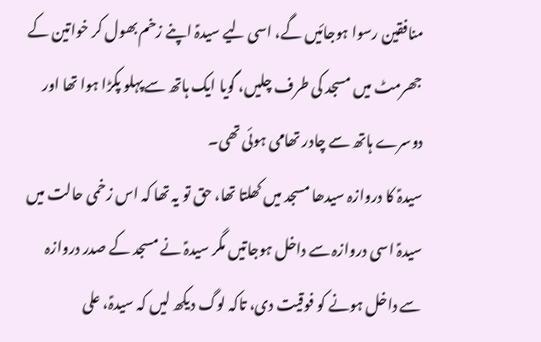منافقین رسوا ہوجائیں گے، اسی لیے سیدہؑ اپنے زخم بھول کر خواتین کے جھرمٹ میں مسجد کی طرف چلیں، گویا ایک ہاتھ سے پہلو پکڑا ہوا تھا اور دوسرے ہاتھ سے چادر تھامی ہوئی تھی۔
سیدہؑ کا دروازہ سیدھا مسجد میں کھلتا تھا، حق تو یہ تھا کہ اس زخمی حالت میں سیدہؑ اسی دروازہ سے داخل ہوجاتیں مگر سیدہؑ نے مسجد کے صدر دروازہ سے داخل ہونے کو فوقیت دی، تاکہ لوگ دیکھ لیں کہ سیدہؑ، علی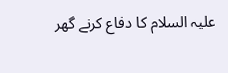علیہ السلام کا دفاع کرنے گھر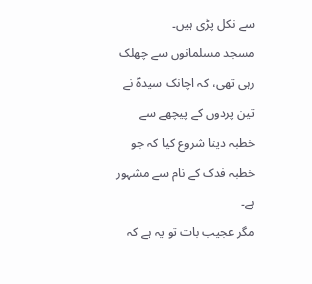سے نکل پڑی ہیں۔
مسجد مسلمانوں سے چھلک رہی تھی، کہ اچانک سیدہؑ نے تین پردوں کے پیچھے سے خطبہ دینا شروع کیا کہ جو خطبہ فدک کے نام سے مشہور ہے۔
مگر عجیب بات تو یہ ہے کہ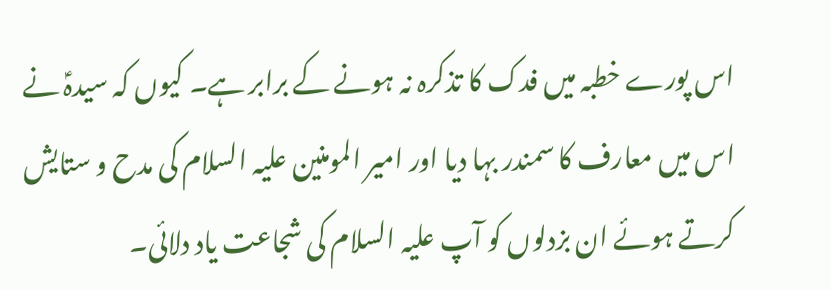اس پورے خطبہ میں فدک کا تذکرہ نہ ہونے کے برابر ہے۔ کیوں کہ سیدہؑ نے اس میں معارف کا سمندر بہا دیا اور امیر المومنین علیہ السلام کی مدح و ستایش کرتے ہوئے ان بزدلوں کو آپ علیہ السلام کی شجاعت یاد دلائی۔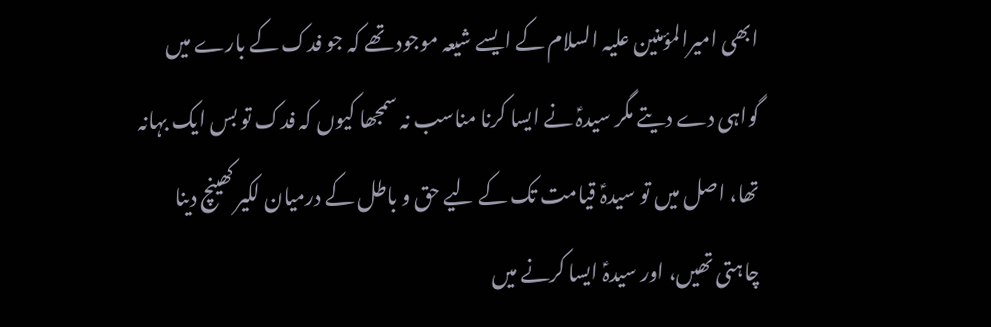ابھی امیرالمؤمنین علیہ السلام کے ایسے شیعہ موجود تھے کہ جو فدک کے بارے میں گواہی دے دیتے مگر سیدہؑ نے ایسا کرنا مناسب نہ سمجھا کیوں کہ فدک تو بس ایک بہانہ تھا، اصل میں تو سیدہؑ قیامت تک کے لیے حق و باطل کے درمیان لکیر کھینچ دینا چاہتی تھیں، اور سیدہؑ ایسا کرنے میں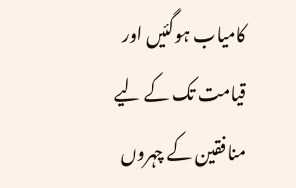کامیاب ہوگئیں اور قیامت تک کے لیے منافقین کے چہروں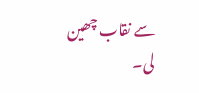سے نقاب چھین لی۔